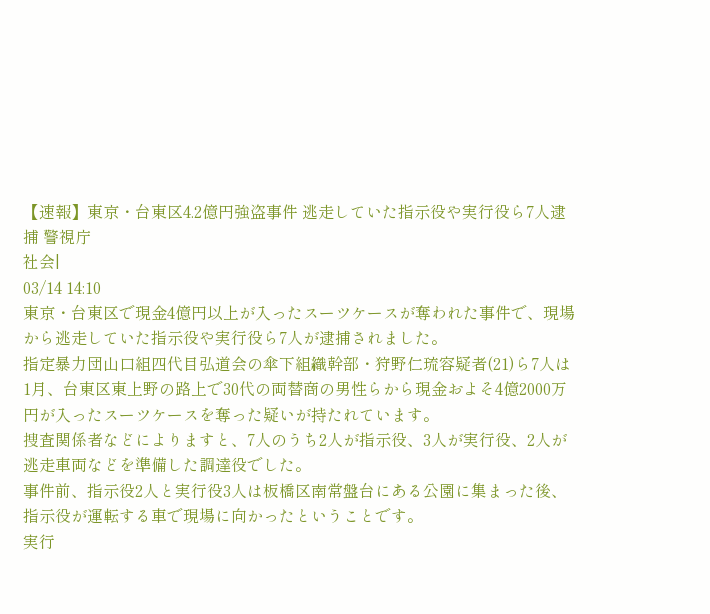【速報】東京・台東区4.2億円強盗事件 逃走していた指示役や実行役ら7人逮捕 警視庁
社会|
03/14 14:10
東京・台東区で現金4億円以上が入ったスーツケースが奪われた事件で、現場から逃走していた指示役や実行役ら7人が逮捕されました。
指定暴力団山口組四代目弘道会の傘下組織幹部・狩野仁琉容疑者(21)ら7人は1月、台東区東上野の路上で30代の両替商の男性らから現金およそ4億2000万円が入ったスーツケースを奪った疑いが持たれています。
捜査関係者などによりますと、7人のうち2人が指示役、3人が実行役、2人が逃走車両などを準備した調達役でした。
事件前、指示役2人と実行役3人は板橋区南常盤台にある公園に集まった後、指示役が運転する車で現場に向かったということです。
実行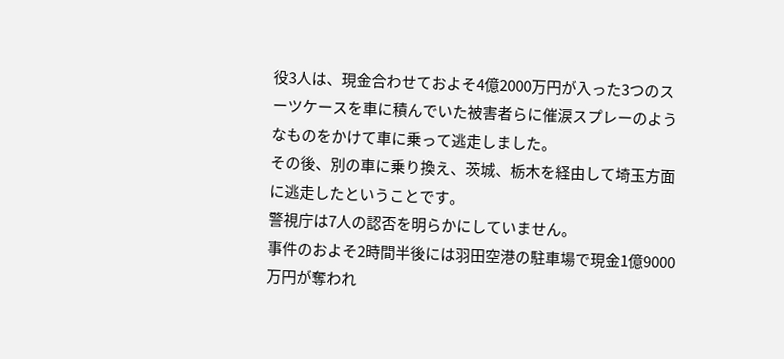役3人は、現金合わせておよそ4億2000万円が入った3つのスーツケースを車に積んでいた被害者らに催涙スプレーのようなものをかけて車に乗って逃走しました。
その後、別の車に乗り換え、茨城、栃木を経由して埼玉方面に逃走したということです。
警視庁は7人の認否を明らかにしていません。
事件のおよそ2時間半後には羽田空港の駐車場で現金1億9000万円が奪われ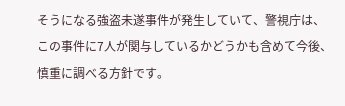そうになる強盗未遂事件が発生していて、警視庁は、この事件に7人が関与しているかどうかも含めて今後、慎重に調べる方針です。